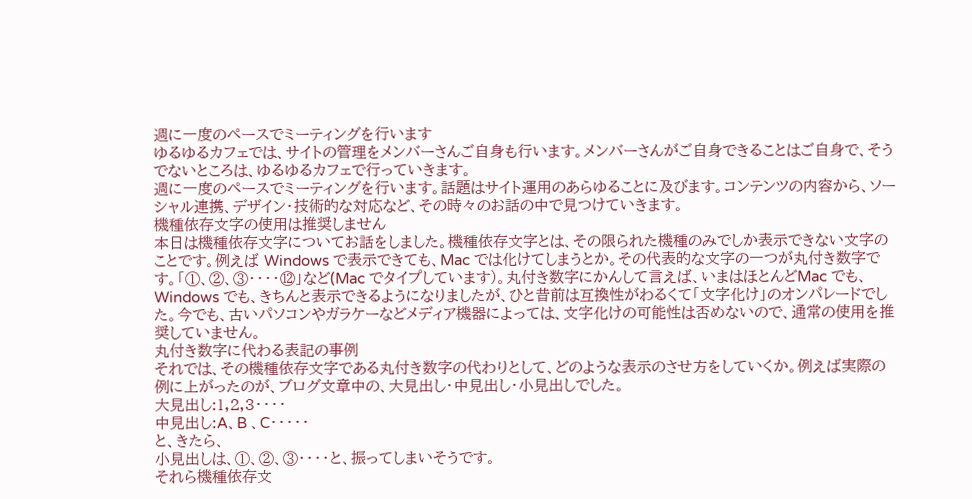週に一度のペースでミーティングを行います
ゆるゆるカフェでは、サイトの管理をメンバーさんご自身も行います。メンバーさんがご自身できることはご自身で、そうでないところは、ゆるゆるカフェで行っていきます。
週に一度のペースでミーティングを行います。話題はサイト運用のあらゆることに及びます。コンテンツの内容から、ソーシャル連携、デザイン・技術的な対応など、その時々のお話の中で見つけていきます。
機種依存文字の使用は推奨しません
本日は機種依存文字についてお話をしました。機種依存文字とは、その限られた機種のみでしか表示できない文字のことです。例えば Windows で表示できても、Mac では化けてしまうとか。その代表的な文字の一つが丸付き数字です。「①、②、③・・・・⑫」など(Mac でタイプしています)。丸付き数字にかんして言えば、いまはほとんどMac でも、Windows でも、きちんと表示できるようになりましたが、ひと昔前は互換性がわるくて「文字化け」のオンパレードでした。今でも、古いパソコンやガラケーなどメディア機器によっては、文字化けの可能性は否めないので、通常の使用を推奨していません。
丸付き数字に代わる表記の事例
それでは、その機種依存文字である丸付き数字の代わりとして、どのような表示のさせ方をしていくか。例えば実際の例に上がったのが、ブログ文章中の、大見出し・中見出し・小見出しでした。
大見出し:1,2,3・・・・
中見出し:A、B 、C・・・・・
と、きたら、
小見出しは、①、②、③・・・・と、振ってしまいそうです。
それら機種依存文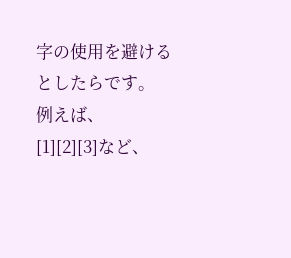字の使用を避けるとしたらです。
例えば、
[1][2][3]など、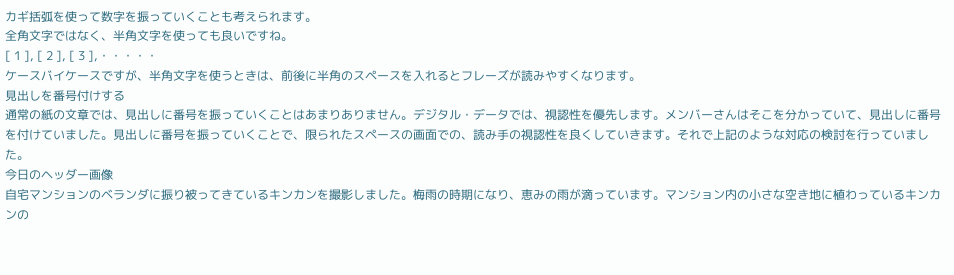カギ括弧を使って数字を振っていくことも考えられます。
全角文字ではなく、半角文字を使っても良いですね。
[ 1 ], [ 2 ], [ 3 ],・・・・・
ケースバイケースですが、半角文字を使うときは、前後に半角のスペースを入れるとフレーズが読みやすくなります。
見出しを番号付けする
通常の紙の文章では、見出しに番号を振っていくことはあまりありません。デジタル・データでは、視認性を優先します。メンバーさんはそこを分かっていて、見出しに番号を付けていました。見出しに番号を振っていくことで、限られたスペースの画面での、読み手の視認性を良くしていきます。それで上記のような対応の検討を行っていました。
今日のヘッダー画像
自宅マンションのベランダに振り被ってきているキンカンを撮影しました。梅雨の時期になり、恵みの雨が滴っています。マンション内の小さな空き地に植わっているキンカンの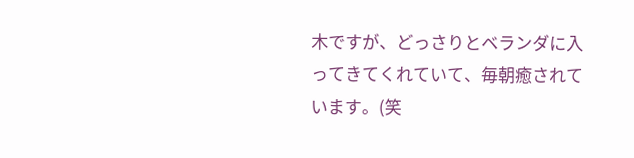木ですが、どっさりとベランダに入ってきてくれていて、毎朝癒されています。(笑